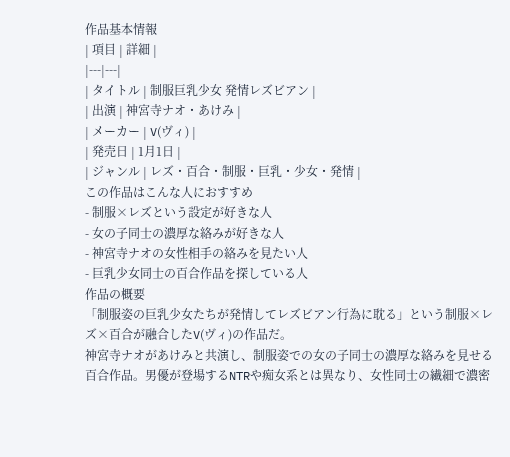作品基本情報
| 項目 | 詳細 |
|---|---|
| タイトル | 制服巨乳少女 発情レズビアン |
| 出演 | 神宮寺ナオ・あけみ |
| メーカー | V(ヴィ) |
| 発売日 | 1月1日 |
| ジャンル | レズ・百合・制服・巨乳・少女・発情 |
この作品はこんな人におすすめ
- 制服×レズという設定が好きな人
- 女の子同士の濃厚な絡みが好きな人
- 神宮寺ナオの女性相手の絡みを見たい人
- 巨乳少女同士の百合作品を探している人
作品の概要
「制服姿の巨乳少女たちが発情してレズビアン行為に耽る」という制服×レズ×百合が融合したV(ヴィ)の作品だ。
神宮寺ナオがあけみと共演し、制服姿での女の子同士の濃厚な絡みを見せる百合作品。男優が登場するNTRや痴女系とは異なり、女性同士の繊細で濃密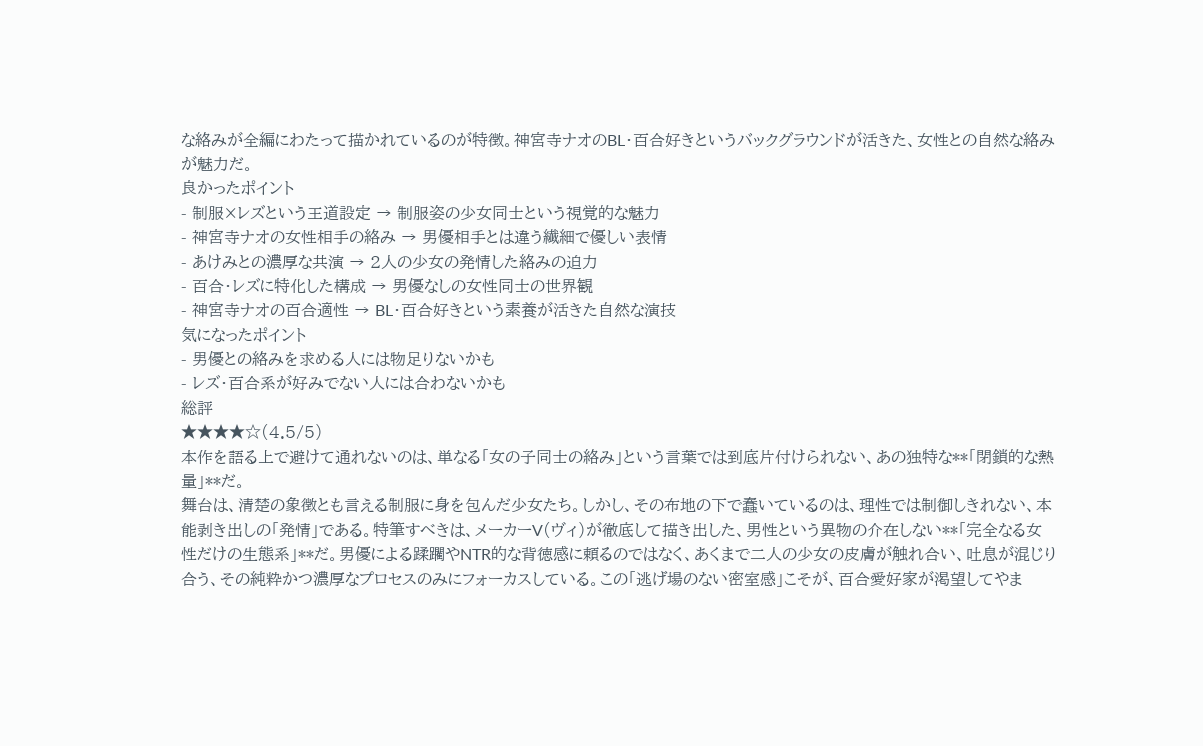な絡みが全編にわたって描かれているのが特徴。神宮寺ナオのBL・百合好きというバックグラウンドが活きた、女性との自然な絡みが魅力だ。
良かったポイント
- 制服×レズという王道設定 → 制服姿の少女同士という視覚的な魅力
- 神宮寺ナオの女性相手の絡み → 男優相手とは違う繊細で優しい表情
- あけみとの濃厚な共演 → 2人の少女の発情した絡みの迫力
- 百合・レズに特化した構成 → 男優なしの女性同士の世界観
- 神宮寺ナオの百合適性 → BL・百合好きという素養が活きた自然な演技
気になったポイント
- 男優との絡みを求める人には物足りないかも
- レズ・百合系が好みでない人には合わないかも
総評
★★★★☆(4.5/5)
本作を語る上で避けて通れないのは、単なる「女の子同士の絡み」という言葉では到底片付けられない、あの独特な**「閉鎖的な熱量」**だ。
舞台は、清楚の象徴とも言える制服に身を包んだ少女たち。しかし、その布地の下で蠢いているのは、理性では制御しきれない、本能剥き出しの「発情」である。特筆すべきは、メーカーV(ヴィ)が徹底して描き出した、男性という異物の介在しない**「完全なる女性だけの生態系」**だ。男優による蹂躙やNTR的な背徳感に頼るのではなく、あくまで二人の少女の皮膚が触れ合い、吐息が混じり合う、その純粋かつ濃厚なプロセスのみにフォーカスしている。この「逃げ場のない密室感」こそが、百合愛好家が渇望してやま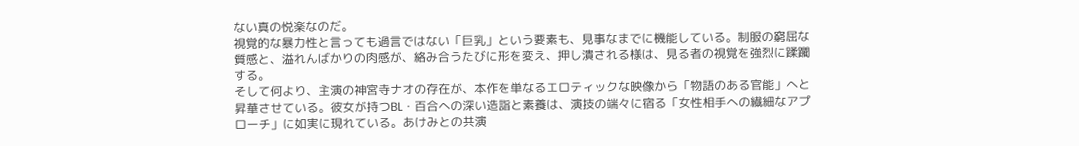ない真の悦楽なのだ。
視覚的な暴力性と言っても過言ではない「巨乳」という要素も、見事なまでに機能している。制服の窮屈な質感と、溢れんばかりの肉感が、絡み合うたびに形を変え、押し潰される様は、見る者の視覚を強烈に蹂躙する。
そして何より、主演の神宮寺ナオの存在が、本作を単なるエロティックな映像から「物語のある官能」へと昇華させている。彼女が持つBL・百合への深い造詣と素養は、演技の端々に宿る「女性相手への繊細なアプローチ」に如実に現れている。あけみとの共演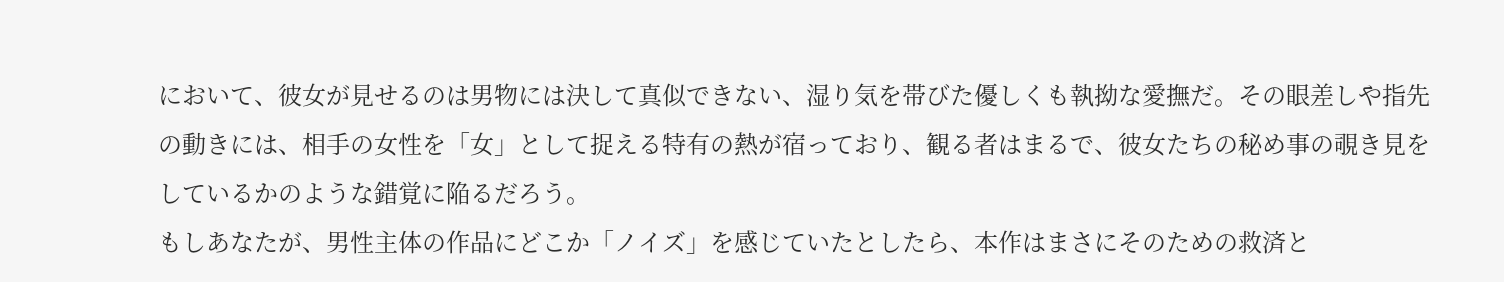において、彼女が見せるのは男物には決して真似できない、湿り気を帯びた優しくも執拗な愛撫だ。その眼差しや指先の動きには、相手の女性を「女」として捉える特有の熱が宿っており、観る者はまるで、彼女たちの秘め事の覗き見をしているかのような錯覚に陥るだろう。
もしあなたが、男性主体の作品にどこか「ノイズ」を感じていたとしたら、本作はまさにそのための救済と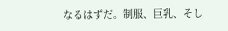なるはずだ。制服、巨乳、そし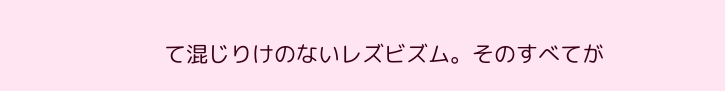て混じりけのないレズビズム。そのすべてが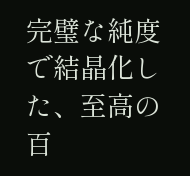完璧な純度で結晶化した、至高の百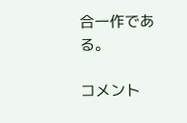合一作である。

コメント